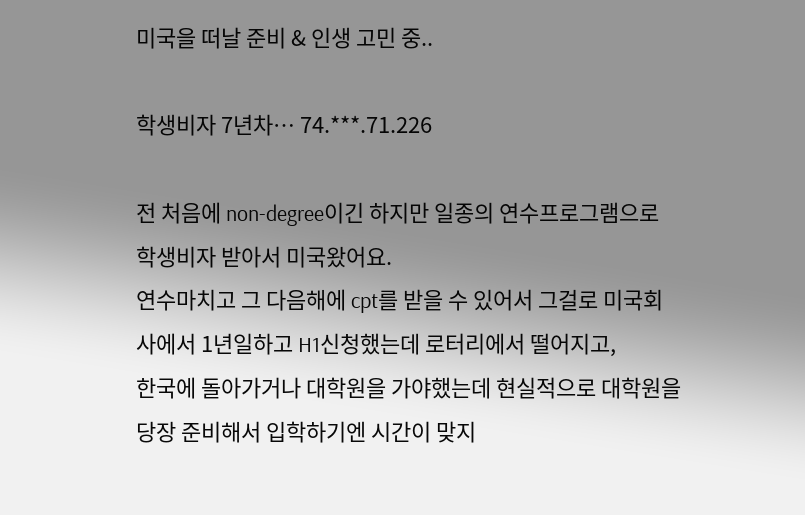미국을 떠날 준비 & 인생 고민 중..

학생비자 7년차… 74.***.71.226

전 처음에 non-degree이긴 하지만 일종의 연수프로그램으로 학생비자 받아서 미국왔어요.
연수마치고 그 다음해에 cpt를 받을 수 있어서 그걸로 미국회사에서 1년일하고 H1신청했는데 로터리에서 떨어지고,
한국에 돌아가거나 대학원을 가야했는데 현실적으로 대학원을 당장 준비해서 입학하기엔 시간이 맞지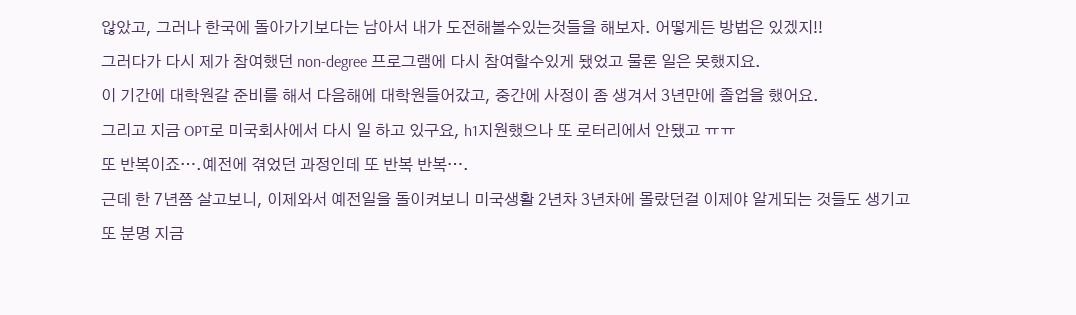않았고, 그러나 한국에 돌아가기보다는 남아서 내가 도전해볼수있는것들을 해보자. 어떻게든 방법은 있겠지!!
그러다가 다시 제가 참여했던 non-degree 프로그램에 다시 참여할수있게 됐었고 물론 일은 못했지요.
이 기간에 대학원갈 준비를 해서 다음해에 대학원들어갔고, 중간에 사정이 좀 생겨서 3년만에 졸업을 했어요.
그리고 지금 OPT로 미국회사에서 다시 일 하고 있구요, h1지원했으나 또 로터리에서 안됐고 ㅠㅠ
또 반복이죠….예전에 겪었던 과정인데 또 반복 반복….
근데 한 7년쯤 살고보니, 이제와서 예전일을 돌이켜보니 미국생활 2년차 3년차에 몰랐던걸 이제야 알게되는 것들도 생기고
또 분명 지금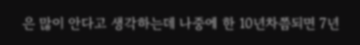은 많이 안다고 생각하는데 나중에 한 10년차쯤되면 7년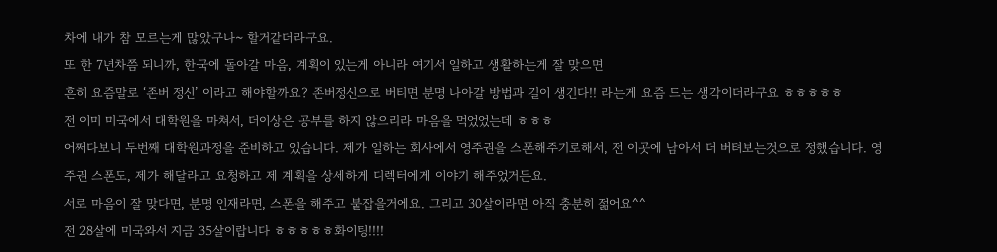차에 내가 참 모르는게 많았구나~ 할거같더라구요.
또 한 7년차쯤 되니까, 한국에 돌아갈 마음, 계획이 있는게 아니라 여기서 일하고 생활하는게 잘 맞으면
흔히 요즘말로 ‘존버 정신’ 이라고 해야할까요? 존버정신으로 버티면 분명 나아갈 방법과 길이 생긴다!! 라는게 요즘 드는 생각이더라구요 ㅎㅎㅎㅎㅎ
전 이미 미국에서 대학원을 마쳐서, 더이상은 공부를 하지 않으리라 마음을 먹었었는데 ㅎㅎㅎ
어쩌다보니 두번째 대학원과정을 준비하고 있습니다. 제가 일하는 회사에서 영주권을 스폰해주기로해서, 전 이곳에 남아서 더 버텨보는것으로 정했습니다. 영주권 스폰도, 제가 해달라고 요청하고 제 계획을 상세하게 디렉터에게 이야기 해주었거든요.
서로 마음이 잘 맞다면, 분명 인재라면, 스폰을 해주고 붙잡을거에요. 그리고 30살이라면 아직 충분히 젊어요^^
전 28살에 미국와서 지금 35살이랍니다 ㅎㅎㅎㅎㅎ화이팅!!!!